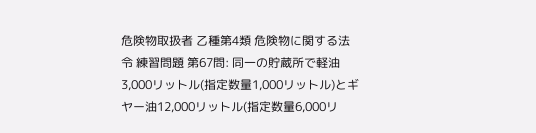危険物取扱者 乙種第4類 危険物に関する法令 練習問題 第67問: 同一の貯蔵所で軽油3,000リットル(指定数量1,000リットル)とギヤー油12,000リットル(指定数量6,000リ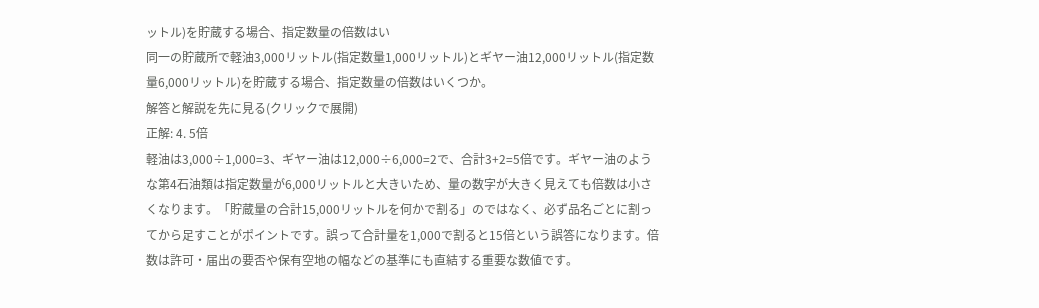ットル)を貯蔵する場合、指定数量の倍数はい
同一の貯蔵所で軽油3,000リットル(指定数量1,000リットル)とギヤー油12,000リットル(指定数量6,000リットル)を貯蔵する場合、指定数量の倍数はいくつか。
解答と解説を先に見る(クリックで展開)
正解: 4. 5倍
軽油は3,000÷1,000=3、ギヤー油は12,000÷6,000=2で、合計3+2=5倍です。ギヤー油のような第4石油類は指定数量が6,000リットルと大きいため、量の数字が大きく見えても倍数は小さくなります。「貯蔵量の合計15,000リットルを何かで割る」のではなく、必ず品名ごとに割ってから足すことがポイントです。誤って合計量を1,000で割ると15倍という誤答になります。倍数は許可・届出の要否や保有空地の幅などの基準にも直結する重要な数値です。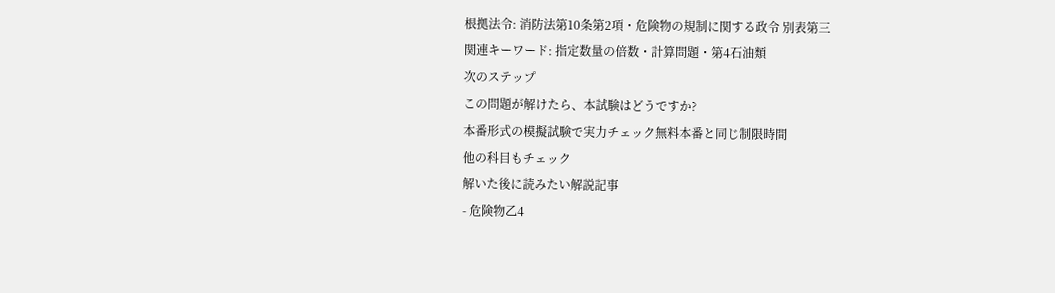根拠法令: 消防法第10条第2項・危険物の規制に関する政令 別表第三
関連キーワード: 指定数量の倍数・計算問題・第4石油類
次のステップ
この問題が解けたら、本試験はどうですか?
本番形式の模擬試験で実力チェック無料本番と同じ制限時間
他の科目もチェック
解いた後に読みたい解説記事
- 危険物乙4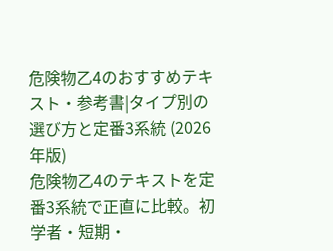危険物乙4のおすすめテキスト・参考書|タイプ別の選び方と定番3系統 (2026年版)
危険物乙4のテキストを定番3系統で正直に比較。初学者・短期・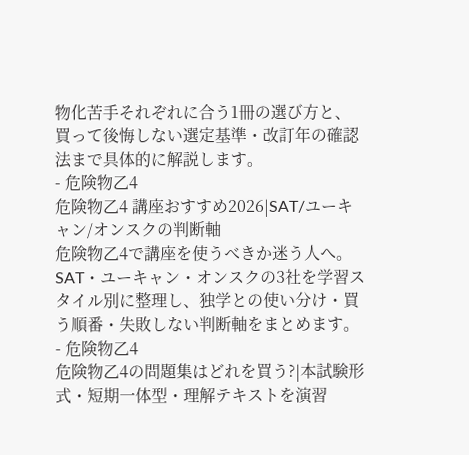物化苦手それぞれに合う1冊の選び方と、買って後悔しない選定基準・改訂年の確認法まで具体的に解説します。
- 危険物乙4
危険物乙4 講座おすすめ2026|SAT/ユーキャン/オンスクの判断軸
危険物乙4で講座を使うべきか迷う人へ。SAT・ユーキャン・オンスクの3社を学習スタイル別に整理し、独学との使い分け・買う順番・失敗しない判断軸をまとめます。
- 危険物乙4
危険物乙4の問題集はどれを買う?|本試験形式・短期一体型・理解テキストを演習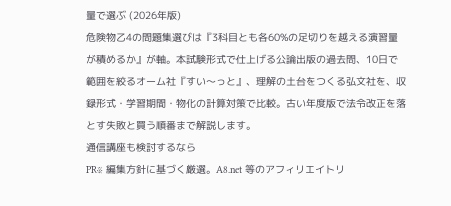量で選ぶ (2026年版)
危険物乙4の問題集選びは『3科目とも各60%の足切りを越える演習量が積めるか』が軸。本試験形式で仕上げる公論出版の過去問、10日で範囲を絞るオーム社『すい〜っと』、理解の土台をつくる弘文社を、収録形式・学習期間・物化の計算対策で比較。古い年度版で法令改正を落とす失敗と買う順番まで解説します。
通信講座も検討するなら
PR※ 編集方針に基づく厳選。A8.net 等のアフィリエイトリ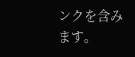ンクを含みます。